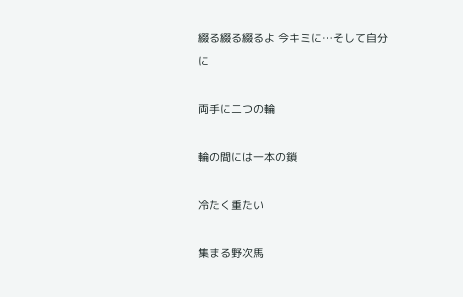綴る綴る綴るよ 今キミに…そして自分に

両手に二つの輪

輪の間には一本の鎖

冷たく重たい

集まる野次馬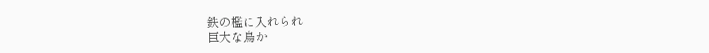鉄の檻に入れられ
巨大な鳥か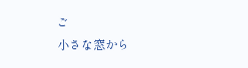ご
小さな窓から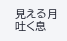見える月
吐く息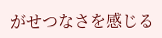がせつなさを感じる